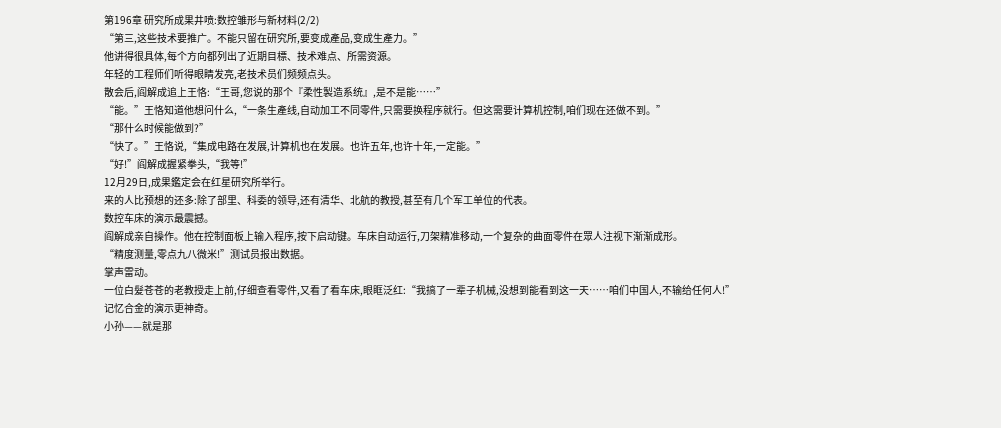第196章 研究所成果井喷:数控雏形与新材料(2/2)
“第三,这些技术要推广。不能只留在研究所,要变成產品,变成生產力。”
他讲得很具体,每个方向都列出了近期目標、技术难点、所需资源。
年轻的工程师们听得眼睛发亮,老技术员们频频点头。
散会后,阎解成追上王恪:“王哥,您说的那个『柔性製造系统』,是不是能……”
“能。”王恪知道他想问什么,“一条生產线,自动加工不同零件,只需要换程序就行。但这需要计算机控制,咱们现在还做不到。”
“那什么时候能做到?”
“快了。”王恪说,“集成电路在发展,计算机也在发展。也许五年,也许十年,一定能。”
“好!”阎解成握紧拳头,“我等!”
12月29日,成果鑑定会在红星研究所举行。
来的人比预想的还多:除了部里、科委的领导,还有清华、北航的教授,甚至有几个军工单位的代表。
数控车床的演示最震撼。
阎解成亲自操作。他在控制面板上输入程序,按下启动键。车床自动运行,刀架精准移动,一个复杂的曲面零件在眾人注视下渐渐成形。
“精度测量,零点九八微米!”测试员报出数据。
掌声雷动。
一位白髮苍苍的老教授走上前,仔细查看零件,又看了看车床,眼眶泛红:“我搞了一辈子机械,没想到能看到这一天……咱们中国人,不输给任何人!”
记忆合金的演示更神奇。
小孙——就是那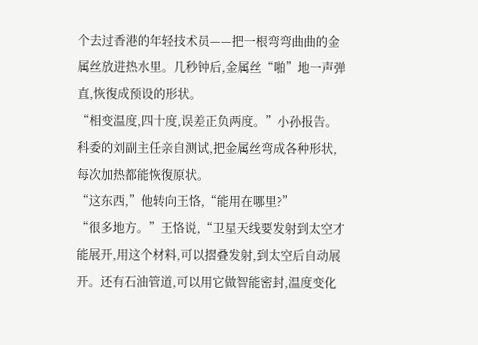个去过香港的年轻技术员——把一根弯弯曲曲的金属丝放进热水里。几秒钟后,金属丝“啪”地一声弹直,恢復成预设的形状。
“相变温度,四十度,误差正负两度。”小孙报告。
科委的刘副主任亲自测试,把金属丝弯成各种形状,每次加热都能恢復原状。
“这东西,”他转向王恪,“能用在哪里?”
“很多地方。”王恪说,“卫星天线要发射到太空才能展开,用这个材料,可以摺叠发射,到太空后自动展开。还有石油管道,可以用它做智能密封,温度变化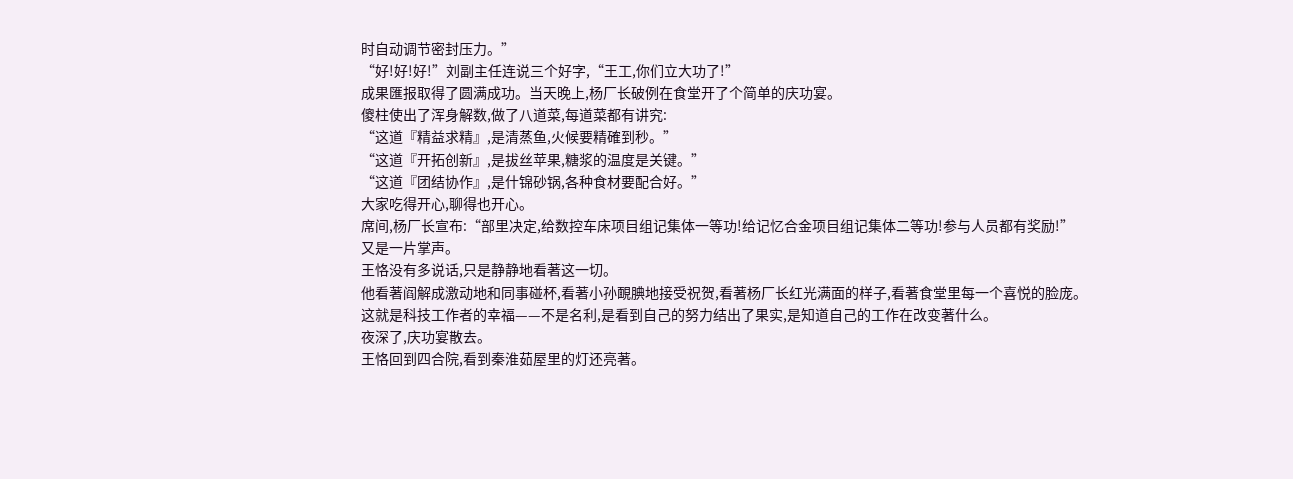时自动调节密封压力。”
“好!好!好!”刘副主任连说三个好字,“王工,你们立大功了!”
成果匯报取得了圆满成功。当天晚上,杨厂长破例在食堂开了个简单的庆功宴。
傻柱使出了浑身解数,做了八道菜,每道菜都有讲究:
“这道『精益求精』,是清蒸鱼,火候要精確到秒。”
“这道『开拓创新』,是拔丝苹果,糖浆的温度是关键。”
“这道『团结协作』,是什锦砂锅,各种食材要配合好。”
大家吃得开心,聊得也开心。
席间,杨厂长宣布:“部里决定,给数控车床项目组记集体一等功!给记忆合金项目组记集体二等功!参与人员都有奖励!”
又是一片掌声。
王恪没有多说话,只是静静地看著这一切。
他看著阎解成激动地和同事碰杯,看著小孙靦腆地接受祝贺,看著杨厂长红光满面的样子,看著食堂里每一个喜悦的脸庞。
这就是科技工作者的幸福——不是名利,是看到自己的努力结出了果实,是知道自己的工作在改变著什么。
夜深了,庆功宴散去。
王恪回到四合院,看到秦淮茹屋里的灯还亮著。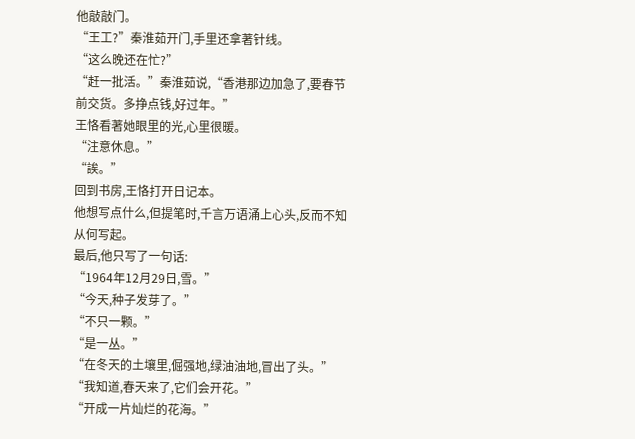他敲敲门。
“王工?”秦淮茹开门,手里还拿著针线。
“这么晚还在忙?”
“赶一批活。”秦淮茹说,“香港那边加急了,要春节前交货。多挣点钱,好过年。”
王恪看著她眼里的光,心里很暖。
“注意休息。”
“誒。”
回到书房,王恪打开日记本。
他想写点什么,但提笔时,千言万语涌上心头,反而不知从何写起。
最后,他只写了一句话:
“1964年12月29日,雪。”
“今天,种子发芽了。”
“不只一颗。”
“是一丛。”
“在冬天的土壤里,倔强地,绿油油地,冒出了头。”
“我知道,春天来了,它们会开花。”
“开成一片灿烂的花海。”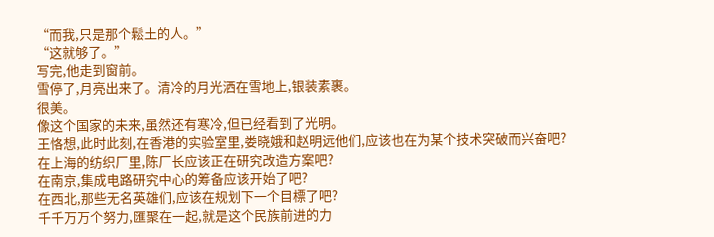“而我,只是那个鬆土的人。”
“这就够了。”
写完,他走到窗前。
雪停了,月亮出来了。清冷的月光洒在雪地上,银装素裹。
很美。
像这个国家的未来,虽然还有寒冷,但已经看到了光明。
王恪想,此时此刻,在香港的实验室里,娄晓娥和赵明远他们,应该也在为某个技术突破而兴奋吧?
在上海的纺织厂里,陈厂长应该正在研究改造方案吧?
在南京,集成电路研究中心的筹备应该开始了吧?
在西北,那些无名英雄们,应该在规划下一个目標了吧?
千千万万个努力,匯聚在一起,就是这个民族前进的力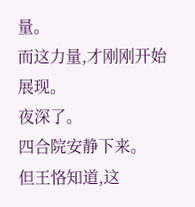量。
而这力量,才刚刚开始展现。
夜深了。
四合院安静下来。
但王恪知道,这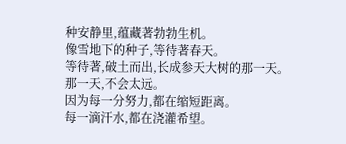种安静里,蕴藏著勃勃生机。
像雪地下的种子,等待著春天。
等待著,破土而出,长成参天大树的那一天。
那一天,不会太远。
因为每一分努力,都在缩短距离。
每一滴汗水,都在浇灌希望。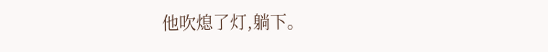他吹熄了灯,躺下。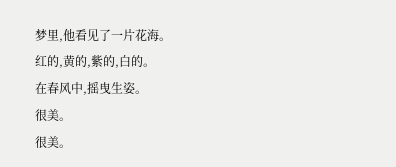梦里,他看见了一片花海。
红的,黄的,紫的,白的。
在春风中,摇曳生姿。
很美。
很美。